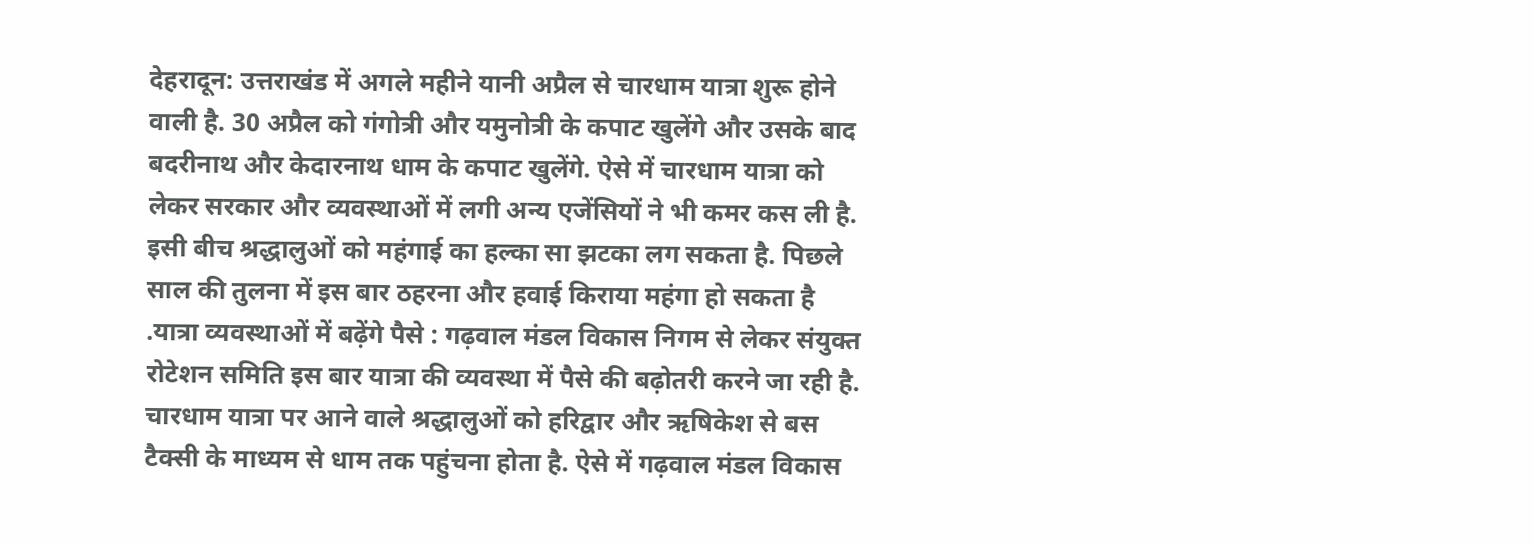देहरादून: उत्तराखंड में अगले महीने यानी अप्रैल से चारधाम यात्रा शुरू होने वाली है. 30 अप्रैल को गंगोत्री और यमुनोत्री के कपाट खुलेंगे और उसके बाद बदरीनाथ और केदारनाथ धाम के कपाट खुलेंगे. ऐसे में चारधाम यात्रा को लेकर सरकार और व्यवस्थाओं में लगी अन्य एजेंसियों ने भी कमर कस ली है. इसी बीच श्रद्धालुओं को महंगाई का हल्का सा झटका लग सकता है. पिछले साल की तुलना में इस बार ठहरना और हवाई किराया महंगा हो सकता है
.यात्रा व्यवस्थाओं में बढ़ेंगे पैसे : गढ़वाल मंडल विकास निगम से लेकर संयुक्त रोटेशन समिति इस बार यात्रा की व्यवस्था में पैसे की बढ़ोतरी करने जा रही है. चारधाम यात्रा पर आने वाले श्रद्धालुओं को हरिद्वार और ऋषिकेश से बस टैक्सी के माध्यम से धाम तक पहुंचना होता है. ऐसे में गढ़वाल मंडल विकास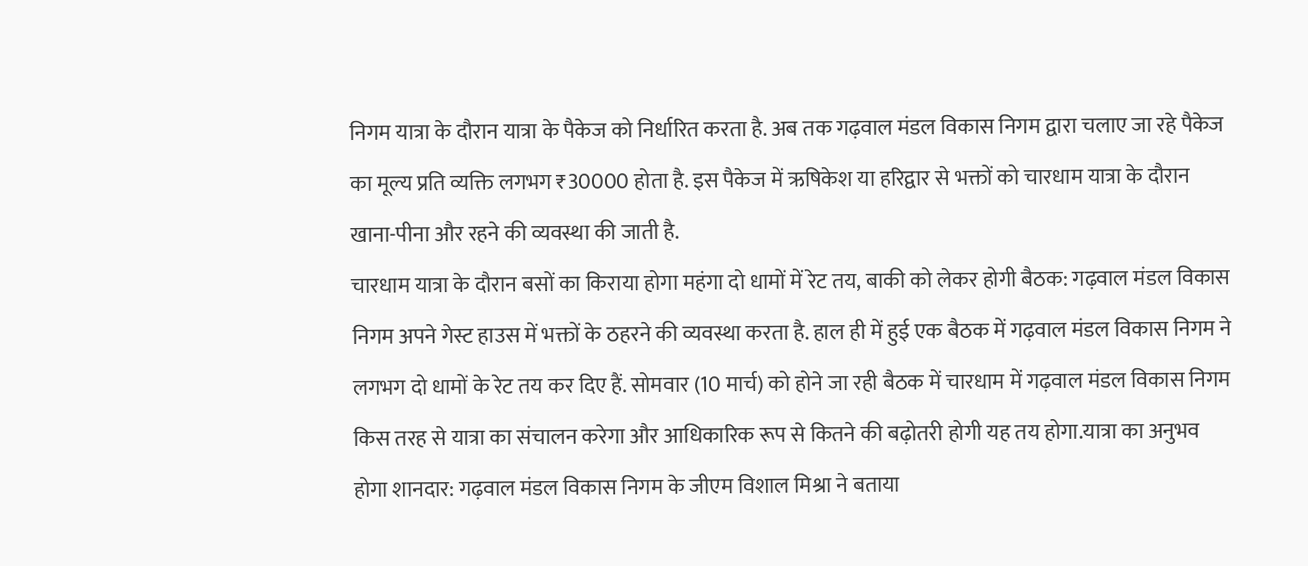निगम यात्रा के दौरान यात्रा के पैकेज को निर्धारित करता है. अब तक गढ़वाल मंडल विकास निगम द्वारा चलाए जा रहे पैकेज का मूल्य प्रति व्यक्ति लगभग ₹30000 होता है. इस पैकेज में ऋषिकेश या हरिद्वार से भक्तों को चारधाम यात्रा के दौरान खाना-पीना और रहने की व्यवस्था की जाती है.
चारधाम यात्रा के दौरान बसों का किराया होगा महंगा दो धामों में रेट तय, बाकी को लेकर होगी बैठक: गढ़वाल मंडल विकास निगम अपने गेस्ट हाउस में भक्तों के ठहरने की व्यवस्था करता है. हाल ही में हुई एक बैठक में गढ़वाल मंडल विकास निगम ने लगभग दो धामों के रेट तय कर दिए हैं. सोमवार (10 मार्च) को होने जा रही बैठक में चारधाम में गढ़वाल मंडल विकास निगम किस तरह से यात्रा का संचालन करेगा और आधिकारिक रूप से कितने की बढ़ोतरी होगी यह तय होगा.यात्रा का अनुभव होगा शानदार: गढ़वाल मंडल विकास निगम के जीएम विशाल मिश्रा ने बताया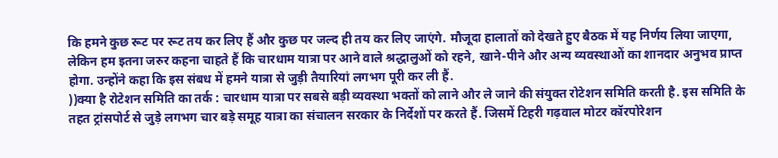कि हमने कुछ रूट पर रूट तय कर लिए हैं और कुछ पर जल्द ही तय कर लिए जाएंगे. मौजूदा हालातों को देखते हुए बैठक में यह निर्णय लिया जाएगा, लेकिन हम इतना जरुर कहना चाहते हैं कि चारधाम यात्रा पर आने वाले श्रद्धालुओं को रहने, खाने-पीने और अन्य व्यवस्थाओं का शानदार अनुभव प्राप्त होगा. उन्होंने कहा कि इस संबध में हमने यात्रा से जुड़ी तैयारियां लगभग पूरी कर ली हैं.
))क्या है रोटेशन समिति का तर्क : चारधाम यात्रा पर सबसे बड़ी व्यवस्था भक्तों को लाने और ले जाने की संयुक्त रोटेशन समिति करती है. इस समिति के तहत ट्रांसपोर्ट से जुड़े लगभग चार बड़े समूह यात्रा का संचालन सरकार के निर्देशों पर करते हैं. जिसमें टिहरी गढ़वाल मोटर कॉरपोरेशन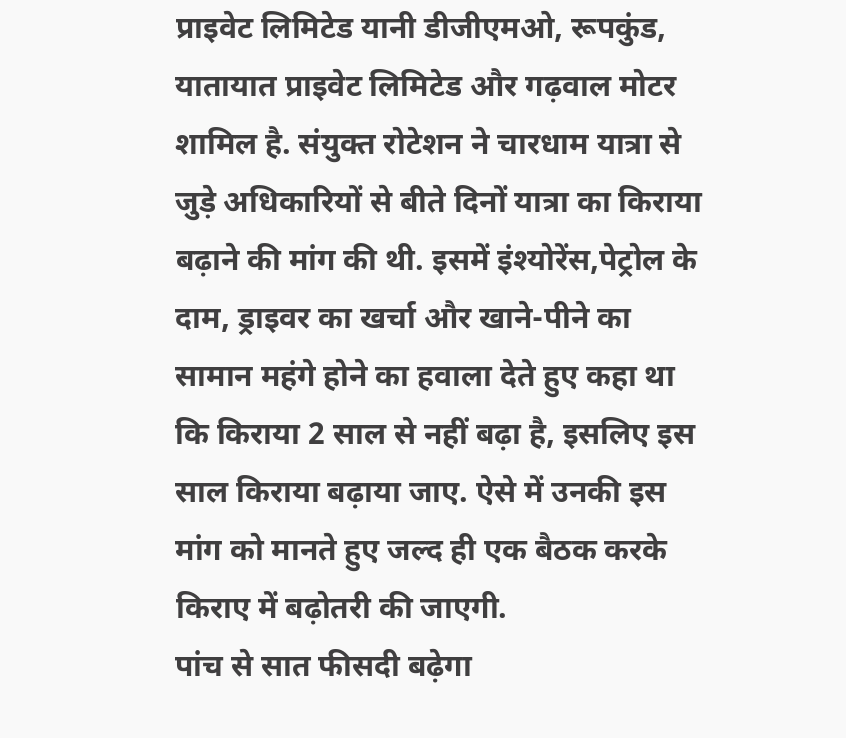प्राइवेट लिमिटेड यानी डीजीएमओ, रूपकुंड, यातायात प्राइवेट लिमिटेड और गढ़वाल मोटर शामिल है. संयुक्त रोटेशन ने चारधाम यात्रा से जुड़े अधिकारियों से बीते दिनों यात्रा का किराया बढ़ाने की मांग की थी. इसमें इंश्योरेंस,पेट्रोल के दाम, ड्राइवर का खर्चा और खाने-पीने का सामान महंगे होने का हवाला देते हुए कहा था कि किराया 2 साल से नहीं बढ़ा है, इसलिए इस साल किराया बढ़ाया जाए. ऐसे में उनकी इस मांग को मानते हुए जल्द ही एक बैठक करके किराए में बढ़ोतरी की जाएगी.
पांच से सात फीसदी बढ़ेगा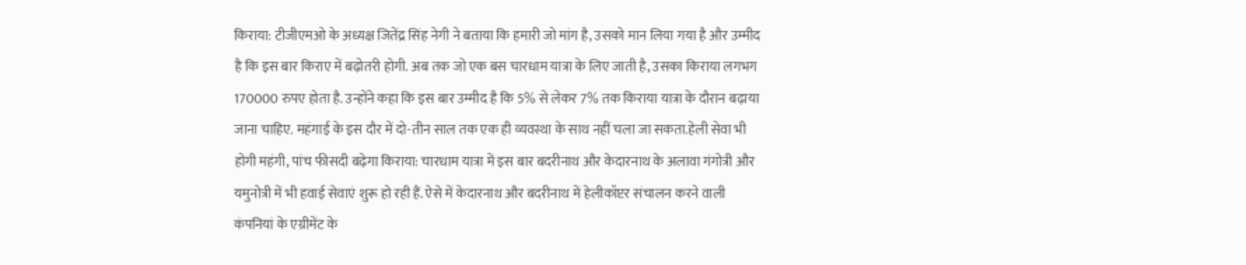किराया: टीजीएमओ के अध्यक्ष जितेंद्र सिंह नेगी ने बताया कि हमारी जो मांग है, उसको मान लिया गया है और उम्मीद है कि इस बार किराए में बढ़ोतरी होगी. अब तक जो एक बस चारधाम यात्रा के लिए जाती है, उसका किराया लगभग 170000 रुपए होता है. उन्होंने कहा कि इस बार उम्मीद है कि 5% से लेकर 7% तक किराया यात्रा के दौरान बढ़ाया जाना चाहिए. महंगाई के इस दौर में दो-तीन साल तक एक ही व्यवस्था के साथ नहीं चला जा सकता.हेली सेवा भी होगी महंगी, पांच फीसदी बढ़ेगा किराया: चारधाम यात्रा में इस बार बदरीनाथ और केदारनाथ के अलावा गंगोत्री और यमुनोत्री में भी हवाई सेवाएं शुरू हो रही हैं. ऐसे में केदारनाथ और बदरीनाथ में हेलीकॉप्टर संचालन करने वाली कंपनियां के एग्रीमेंट के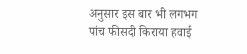अनुसार इस बार भी लगभग पांच फीसदी किराया हवाई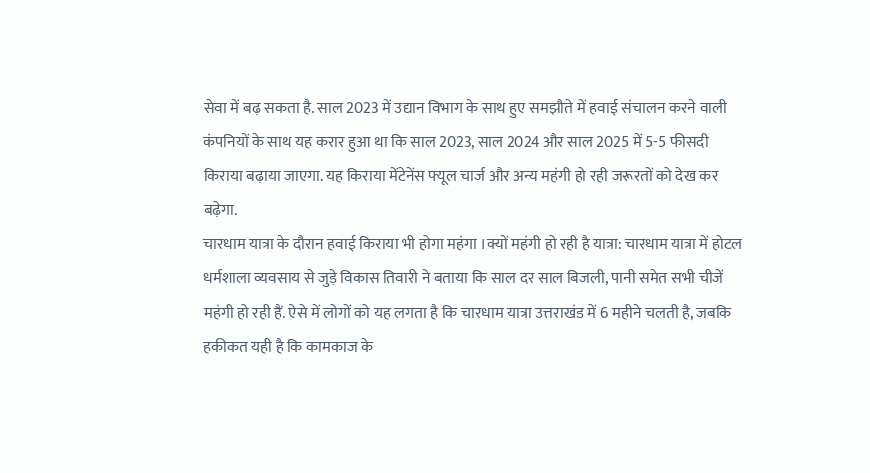सेवा में बढ़ सकता है. साल 2023 में उद्यान विभाग के साथ हुए समझौते में हवाई संचालन करने वाली कंपनियों के साथ यह करार हुआ था कि साल 2023, साल 2024 और साल 2025 में 5-5 फीसदी किराया बढ़ाया जाएगा. यह किराया मेंटेनेंस फ्यूल चार्ज और अन्य महंगी हो रही जरूरतों को देख कर बढ़ेगा.
चारधाम यात्रा के दौरान हवाई किराया भी होगा महंगा ।क्यों महंगी हो रही है यात्रा: चारधाम यात्रा में होटल धर्मशाला व्यवसाय से जुड़े विकास तिवारी ने बताया कि साल दर साल बिजली, पानी समेत सभी चीजें महंगी हो रही हैं. ऐसे में लोगों को यह लगता है कि चारधाम यात्रा उत्तराखंड में 6 महीने चलती है, जबकि हकीकत यही है कि कामकाज के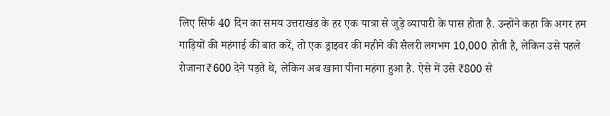लिए सिर्फ 40 दिन का समय उत्तराखंड के हर एक यात्रा से जुड़े व्यापारी के पास होता है. उन्होंने कहा कि अगर हम गाड़ियों की महंगाई की बात करें, तो एक ड्राइवर की महीने की सैलरी लगभग 10,000 होती है, लेकिन उसे पहले रोजाना₹600 देने पड़ते थे, लेकिन अब खाना पीना महंगा हुआ है. ऐसे में उसे ₹800 से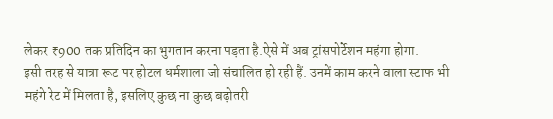लेकर ₹900 तक प्रतिदिन का भुगतान करना पड़ता है.ऐसे में अब ट्रांसपोर्टेशन महंगा होगा.
इसी तरह से यात्रा रूट पर होटल धर्मशाला जो संचालित हो रही हैं. उनमें काम करने वाला स्टाफ भी महंगे रेट में मिलता है, इसलिए कुछ ना कुछ बढ़ोतरी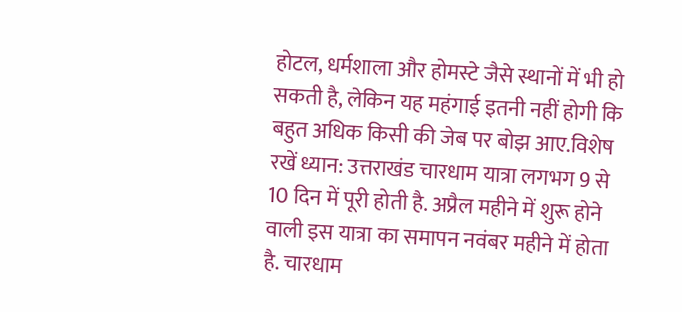होटल, धर्मशाला और होमस्टे जैसे स्थानों में भी हो सकती है, लेकिन यह महंगाई इतनी नहीं होगी कि बहुत अधिक किसी की जेब पर बोझ आए.विशेष रखें ध्यान: उत्तराखंड चारधाम यात्रा लगभग 9 से 10 दिन में पूरी होती है. अप्रैल महीने में शुरू होने वाली इस यात्रा का समापन नवंबर महीने में होता है. चारधाम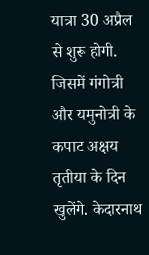यात्रा 30 अप्रैल से शुरू होगी. जिसमें गंगोत्री और यमुनोत्री के कपाट अक्षय तृतीया के दिन खुलेंगे. केदारनाथ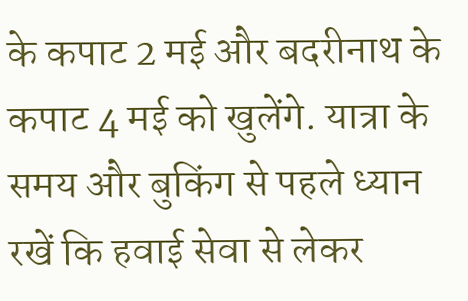के कपाट 2 मई और बदरीनाथ के कपाट 4 मई को खुलेंगे. यात्रा के समय और बुकिंग से पहले ध्यान रखें कि हवाई सेवा से लेकर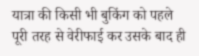यात्रा की किसी भी बुकिंग को पहले पूरी तरह से वेरीफाई कर उसके बाद ही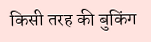किसी तरह की बुकिंग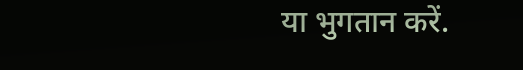या भुगतान करें.